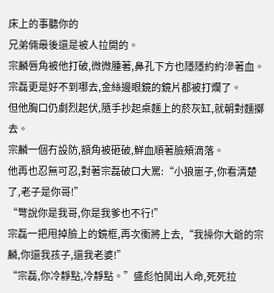床上的事聽你的
兄弟倆最後還是被人拉開的。
宗麟唇角被他打破,微微腫著,鼻孔下方也隱隱約約滲著血。
宗磊更是好不到哪去,金絲邊眼鏡的鏡片都被打爛了。
但他胸口仍劇烈起伏,隨手抄起桌麵上的菸灰缸,就朝對麵擲去。
宗麟一個冇設防,額角被砸破,鮮血順著臉頰滴落。
他再也忍無可忍,對著宗磊破口大罵:“小狼崽子,你看清楚了,老子是你哥!”
“彆說你是我哥,你是我爹也不行!”
宗磊一把甩掉臉上的鏡框,再次衝將上去,“我操你大爺的宗麟,你還我孩子,還我老婆!”
“宗磊,你冷靜點,冷靜點。”盛彪怕鬨出人命,死死拉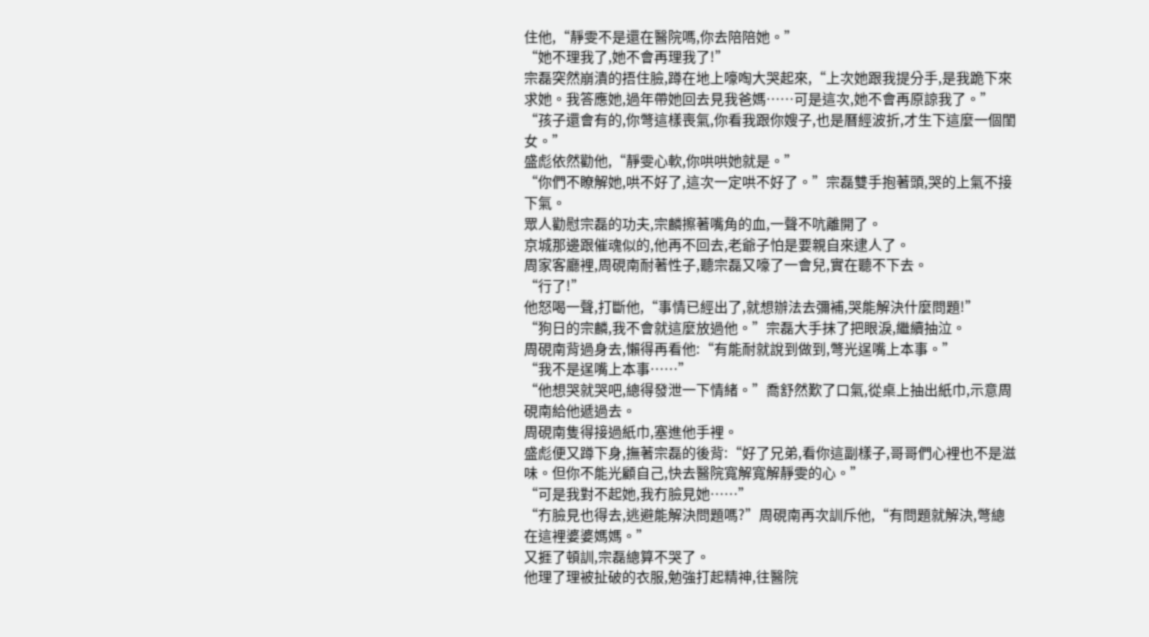住他,“靜雯不是還在醫院嗎,你去陪陪她。”
“她不理我了,她不會再理我了!”
宗磊突然崩潰的捂住臉,蹲在地上嚎啕大哭起來,“上次她跟我提分手,是我跪下來求她。我答應她,過年帶她回去見我爸媽……可是這次,她不會再原諒我了。”
“孩子還會有的,你彆這樣喪氣,你看我跟你嫂子,也是曆經波折,才生下這麼一個閨女。”
盛彪依然勸他,“靜雯心軟,你哄哄她就是。”
“你們不瞭解她,哄不好了,這次一定哄不好了。”宗磊雙手抱著頭,哭的上氣不接下氣。
眾人勸慰宗磊的功夫,宗麟擦著嘴角的血,一聲不吭離開了。
京城那邊跟催魂似的,他再不回去,老爺子怕是要親自來逮人了。
周家客廳裡,周硯南耐著性子,聽宗磊又嚎了一會兒,實在聽不下去。
“行了!”
他怒喝一聲,打斷他,“事情已經出了,就想辦法去彌補,哭能解決什麼問題!”
“狗日的宗麟,我不會就這麼放過他。”宗磊大手抹了把眼淚,繼續抽泣。
周硯南背過身去,懶得再看他:“有能耐就說到做到,彆光逞嘴上本事。”
“我不是逞嘴上本事……”
“他想哭就哭吧,總得發泄一下情緒。”喬舒然歎了口氣,從桌上抽出紙巾,示意周硯南給他遞過去。
周硯南隻得接過紙巾,塞進他手裡。
盛彪便又蹲下身,撫著宗磊的後背:“好了兄弟,看你這副樣子,哥哥們心裡也不是滋味。但你不能光顧自己,快去醫院寬解寬解靜雯的心。”
“可是我對不起她,我冇臉見她……”
“冇臉見也得去,逃避能解決問題嗎?”周硯南再次訓斥他,“有問題就解決,彆總在這裡婆婆媽媽。”
又捱了頓訓,宗磊總算不哭了。
他理了理被扯破的衣服,勉強打起精神,往醫院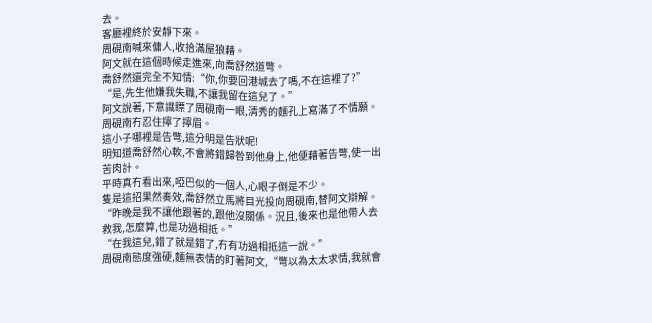去。
客廳裡終於安靜下來。
周硯南喊來傭人,收拾滿屋狼藉。
阿文就在這個時候走進來,向喬舒然道彆。
喬舒然還完全不知情:“你,你要回港城去了嗎,不在這裡了?”
“是,先生他嫌我失職,不讓我留在這兒了。”
阿文說著,下意識瞟了周硯南一眼,清秀的麵孔上寫滿了不情願。
周硯南冇忍住擰了擰眉。
這小子哪裡是告彆,這分明是告狀呢!
明知道喬舒然心軟,不會將錯歸咎到他身上,他便藉著告彆,使一出苦肉計。
平時真冇看出來,啞巴似的一個人,心眼子倒是不少。
隻是這招果然奏效,喬舒然立馬將目光投向周硯南,替阿文辯解。
“昨晚是我不讓他跟著的,跟他沒關係。況且,後來也是他帶人去救我,怎麼算,也是功過相抵。”
“在我這兒,錯了就是錯了,冇有功過相抵這一說。”
周硯南態度強硬,麵無表情的盯著阿文,“彆以為太太求情,我就會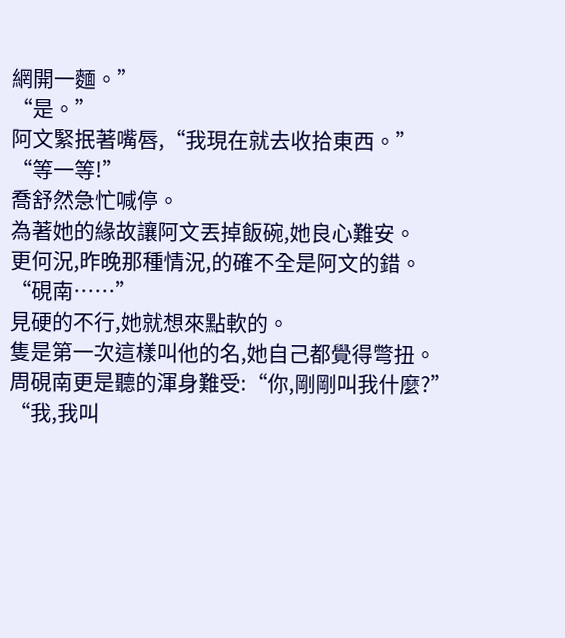網開一麵。”
“是。”
阿文緊抿著嘴唇,“我現在就去收拾東西。”
“等一等!”
喬舒然急忙喊停。
為著她的緣故讓阿文丟掉飯碗,她良心難安。
更何況,昨晚那種情況,的確不全是阿文的錯。
“硯南……”
見硬的不行,她就想來點軟的。
隻是第一次這樣叫他的名,她自己都覺得彆扭。
周硯南更是聽的渾身難受:“你,剛剛叫我什麼?”
“我,我叫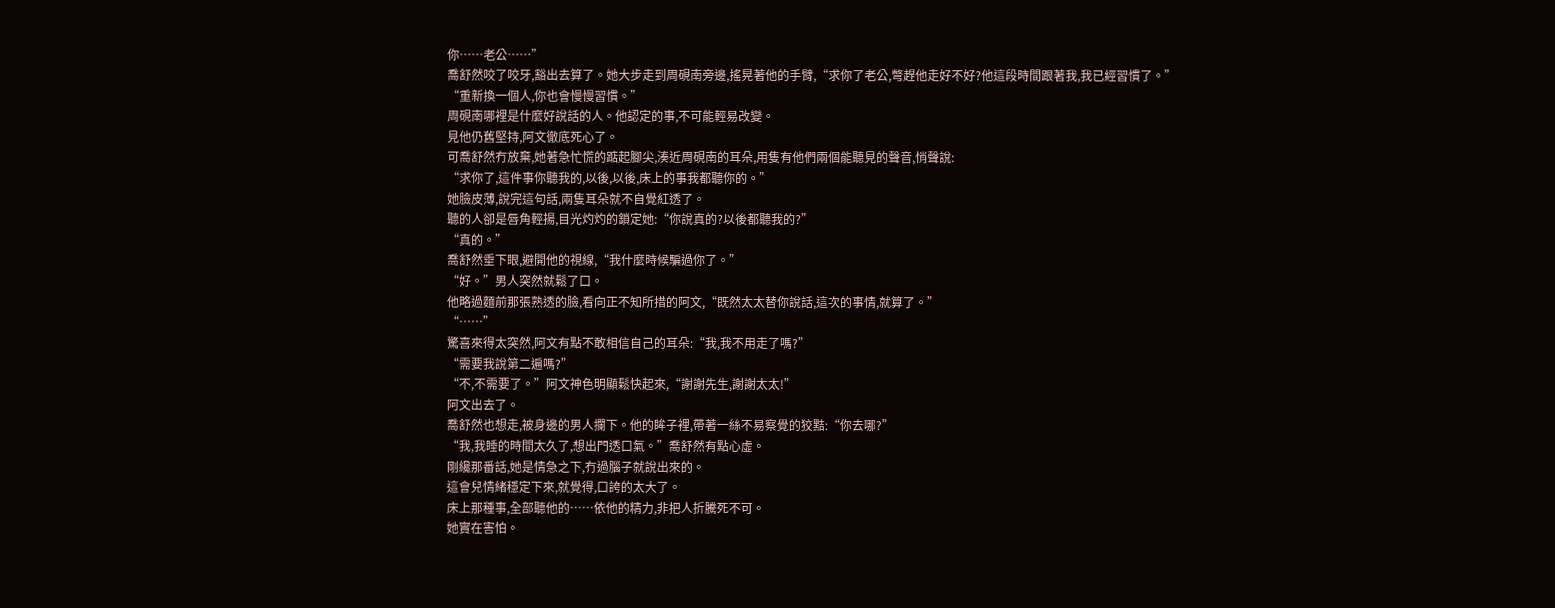你……老公……”
喬舒然咬了咬牙,豁出去算了。她大步走到周硯南旁邊,搖晃著他的手臂,“求你了老公,彆趕他走好不好?他這段時間跟著我,我已經習慣了。”
“重新換一個人,你也會慢慢習慣。”
周硯南哪裡是什麼好說話的人。他認定的事,不可能輕易改變。
見他仍舊堅持,阿文徹底死心了。
可喬舒然冇放棄,她著急忙慌的踮起腳尖,湊近周硯南的耳朵,用隻有他們兩個能聽見的聲音,悄聲說:
“求你了,這件事你聽我的,以後,以後,床上的事我都聽你的。”
她臉皮薄,說完這句話,兩隻耳朵就不自覺紅透了。
聽的人卻是唇角輕揚,目光灼灼的鎖定她:“你說真的?以後都聽我的?”
“真的。”
喬舒然垂下眼,避開他的視線,“我什麼時候騙過你了。”
“好。”男人突然就鬆了口。
他略過麵前那張熟透的臉,看向正不知所措的阿文,“既然太太替你說話,這次的事情,就算了。”
“……”
驚喜來得太突然,阿文有點不敢相信自己的耳朵:“我,我不用走了嗎?”
“需要我說第二遍嗎?”
“不,不需要了。”阿文神色明顯鬆快起來,“謝謝先生,謝謝太太!”
阿文出去了。
喬舒然也想走,被身邊的男人攔下。他的眸子裡,帶著一絲不易察覺的狡黠:“你去哪?”
“我,我睡的時間太久了,想出門透口氣。”喬舒然有點心虛。
剛纔那番話,她是情急之下,冇過腦子就說出來的。
這會兒情緒穩定下來,就覺得,口誇的太大了。
床上那種事,全部聽他的……依他的精力,非把人折騰死不可。
她實在害怕。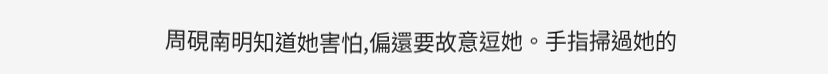周硯南明知道她害怕,偏還要故意逗她。手指掃過她的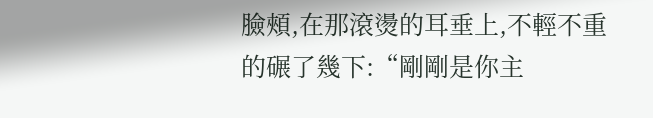臉頰,在那滾燙的耳垂上,不輕不重的碾了幾下:“剛剛是你主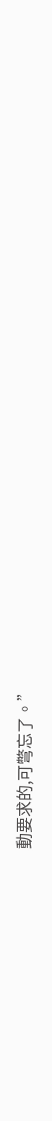動要求的,可彆忘了。”